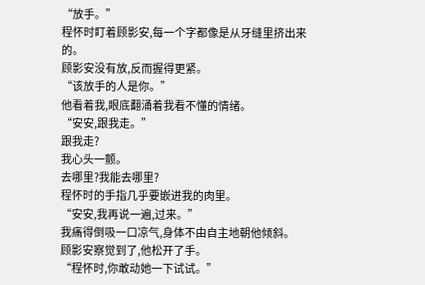“放手。”
程怀时盯着顾影安,每一个字都像是从牙缝里挤出来的。
顾影安没有放,反而握得更紧。
“该放手的人是你。”
他看着我,眼底翻涌着我看不懂的情绪。
“安安,跟我走。”
跟我走?
我心头一颤。
去哪里?我能去哪里?
程怀时的手指几乎要嵌进我的肉里。
“安安,我再说一遍,过来。”
我痛得倒吸一口凉气,身体不由自主地朝他倾斜。
顾影安察觉到了,他松开了手。
“程怀时,你敢动她一下试试。”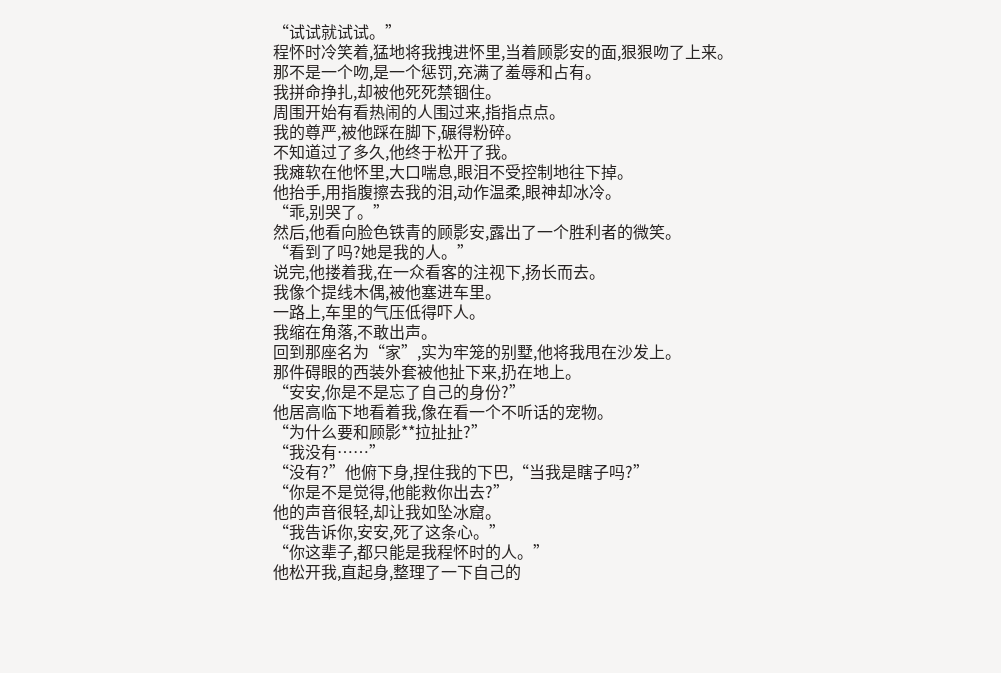“试试就试试。”
程怀时冷笑着,猛地将我拽进怀里,当着顾影安的面,狠狠吻了上来。
那不是一个吻,是一个惩罚,充满了羞辱和占有。
我拼命挣扎,却被他死死禁锢住。
周围开始有看热闹的人围过来,指指点点。
我的尊严,被他踩在脚下,碾得粉碎。
不知道过了多久,他终于松开了我。
我瘫软在他怀里,大口喘息,眼泪不受控制地往下掉。
他抬手,用指腹擦去我的泪,动作温柔,眼神却冰冷。
“乖,别哭了。”
然后,他看向脸色铁青的顾影安,露出了一个胜利者的微笑。
“看到了吗?她是我的人。”
说完,他搂着我,在一众看客的注视下,扬长而去。
我像个提线木偶,被他塞进车里。
一路上,车里的气压低得吓人。
我缩在角落,不敢出声。
回到那座名为“家”,实为牢笼的别墅,他将我甩在沙发上。
那件碍眼的西装外套被他扯下来,扔在地上。
“安安,你是不是忘了自己的身份?”
他居高临下地看着我,像在看一个不听话的宠物。
“为什么要和顾影**拉扯扯?”
“我没有……”
“没有?”他俯下身,捏住我的下巴,“当我是瞎子吗?”
“你是不是觉得,他能救你出去?”
他的声音很轻,却让我如坠冰窟。
“我告诉你,安安,死了这条心。”
“你这辈子,都只能是我程怀时的人。”
他松开我,直起身,整理了一下自己的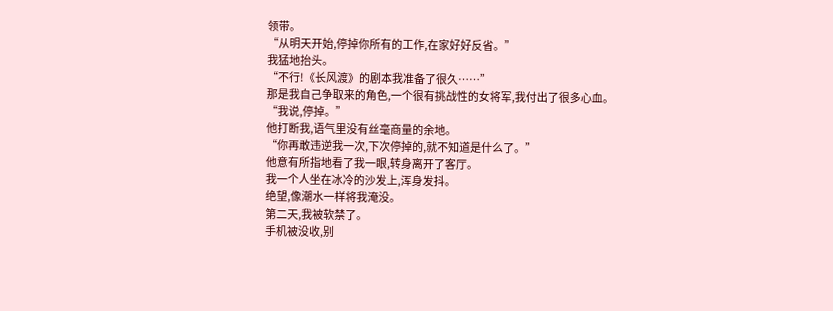领带。
“从明天开始,停掉你所有的工作,在家好好反省。”
我猛地抬头。
“不行!《长风渡》的剧本我准备了很久……”
那是我自己争取来的角色,一个很有挑战性的女将军,我付出了很多心血。
“我说,停掉。”
他打断我,语气里没有丝毫商量的余地。
“你再敢违逆我一次,下次停掉的,就不知道是什么了。”
他意有所指地看了我一眼,转身离开了客厅。
我一个人坐在冰冷的沙发上,浑身发抖。
绝望,像潮水一样将我淹没。
第二天,我被软禁了。
手机被没收,别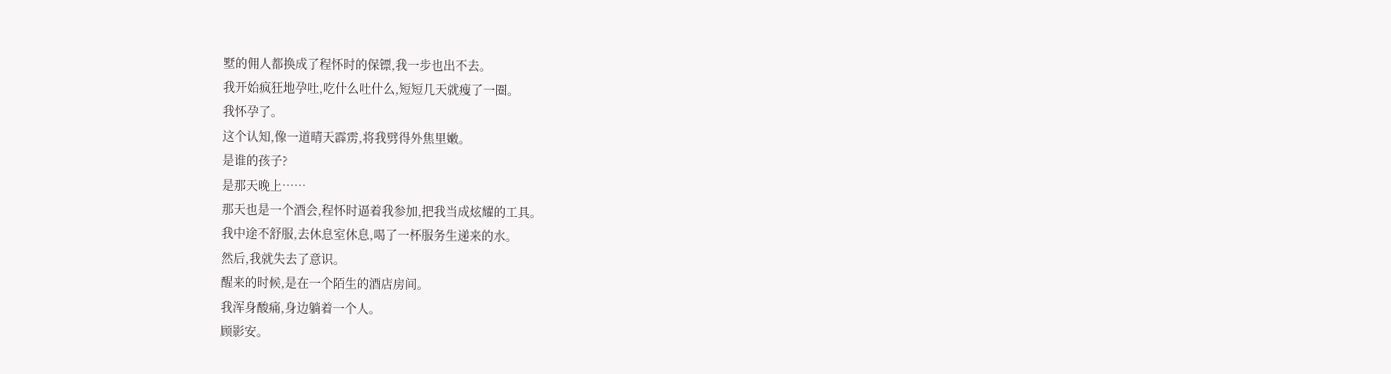墅的佣人都换成了程怀时的保镖,我一步也出不去。
我开始疯狂地孕吐,吃什么吐什么,短短几天就瘦了一圈。
我怀孕了。
这个认知,像一道晴天霹雳,将我劈得外焦里嫩。
是谁的孩子?
是那天晚上……
那天也是一个酒会,程怀时逼着我参加,把我当成炫耀的工具。
我中途不舒服,去休息室休息,喝了一杯服务生递来的水。
然后,我就失去了意识。
醒来的时候,是在一个陌生的酒店房间。
我浑身酸痛,身边躺着一个人。
顾影安。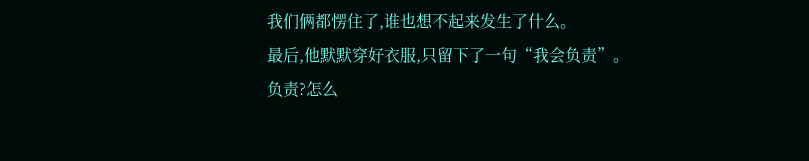我们俩都愣住了,谁也想不起来发生了什么。
最后,他默默穿好衣服,只留下了一句“我会负责”。
负责?怎么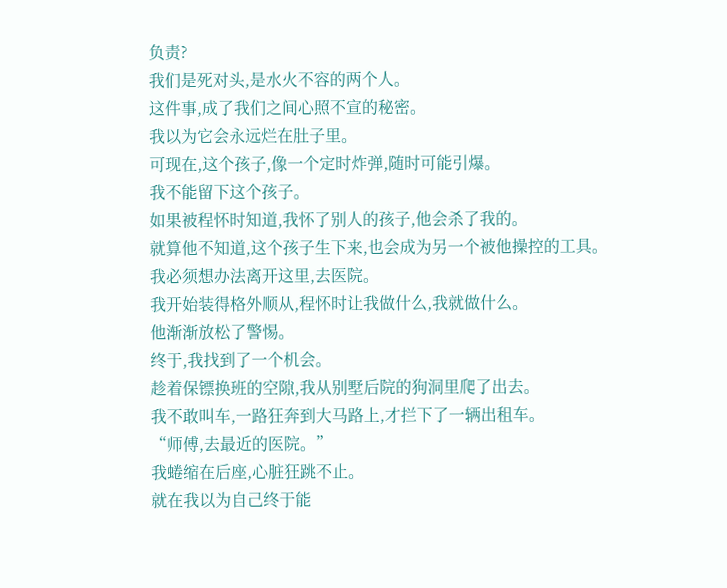负责?
我们是死对头,是水火不容的两个人。
这件事,成了我们之间心照不宣的秘密。
我以为它会永远烂在肚子里。
可现在,这个孩子,像一个定时炸弹,随时可能引爆。
我不能留下这个孩子。
如果被程怀时知道,我怀了别人的孩子,他会杀了我的。
就算他不知道,这个孩子生下来,也会成为另一个被他操控的工具。
我必须想办法离开这里,去医院。
我开始装得格外顺从,程怀时让我做什么,我就做什么。
他渐渐放松了警惕。
终于,我找到了一个机会。
趁着保镖换班的空隙,我从别墅后院的狗洞里爬了出去。
我不敢叫车,一路狂奔到大马路上,才拦下了一辆出租车。
“师傅,去最近的医院。”
我蜷缩在后座,心脏狂跳不止。
就在我以为自己终于能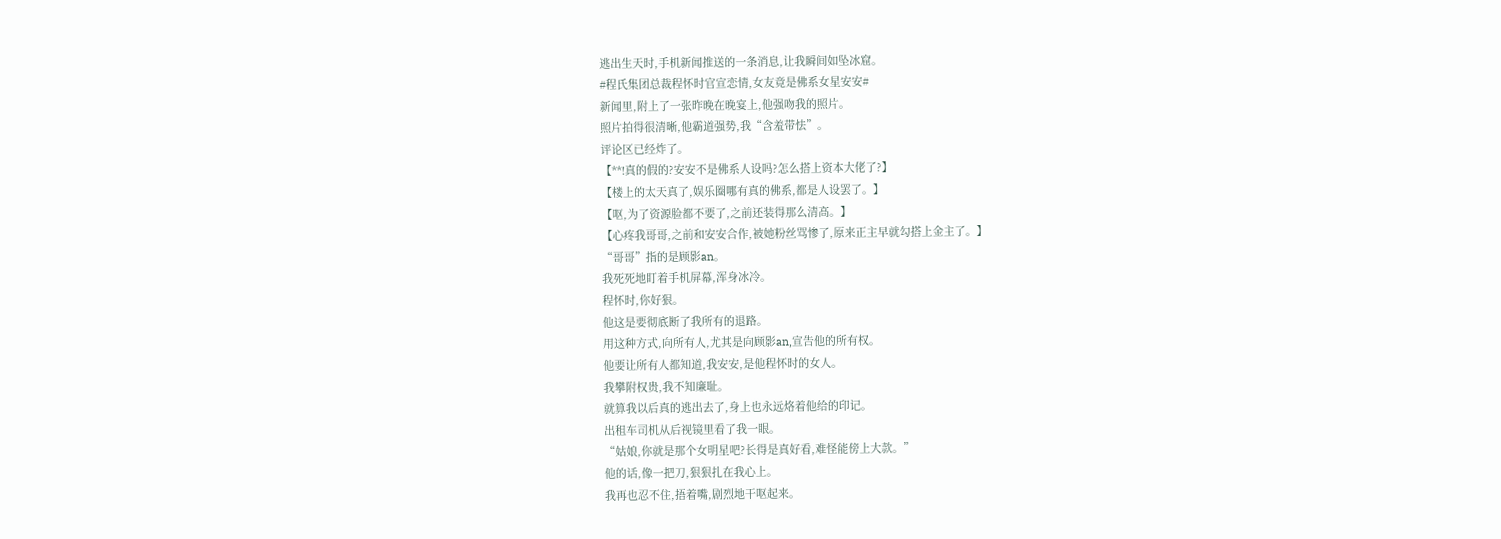逃出生天时,手机新闻推送的一条消息,让我瞬间如坠冰窟。
#程氏集团总裁程怀时官宣恋情,女友竟是佛系女星安安#
新闻里,附上了一张昨晚在晚宴上,他强吻我的照片。
照片拍得很清晰,他霸道强势,我“含羞带怯”。
评论区已经炸了。
【**!真的假的?安安不是佛系人设吗?怎么搭上资本大佬了?】
【楼上的太天真了,娱乐圈哪有真的佛系,都是人设罢了。】
【呕,为了资源脸都不要了,之前还装得那么清高。】
【心疼我哥哥,之前和安安合作,被她粉丝骂惨了,原来正主早就勾搭上金主了。】
“哥哥”指的是顾影an。
我死死地盯着手机屏幕,浑身冰冷。
程怀时,你好狠。
他这是要彻底断了我所有的退路。
用这种方式,向所有人,尤其是向顾影an,宣告他的所有权。
他要让所有人都知道,我安安,是他程怀时的女人。
我攀附权贵,我不知廉耻。
就算我以后真的逃出去了,身上也永远烙着他给的印记。
出租车司机从后视镜里看了我一眼。
“姑娘,你就是那个女明星吧?长得是真好看,难怪能傍上大款。”
他的话,像一把刀,狠狠扎在我心上。
我再也忍不住,捂着嘴,剧烈地干呕起来。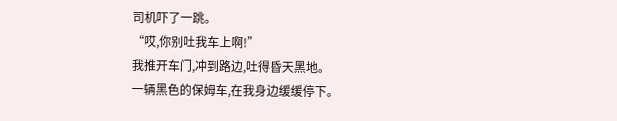司机吓了一跳。
“哎,你别吐我车上啊!”
我推开车门,冲到路边,吐得昏天黑地。
一辆黑色的保姆车,在我身边缓缓停下。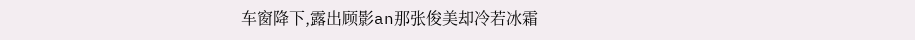车窗降下,露出顾影an那张俊美却冷若冰霜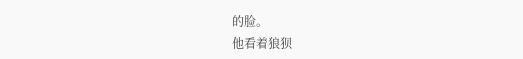的脸。
他看着狼狈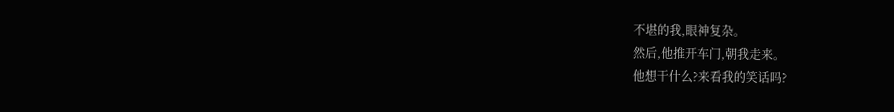不堪的我,眼神复杂。
然后,他推开车门,朝我走来。
他想干什么?来看我的笑话吗?